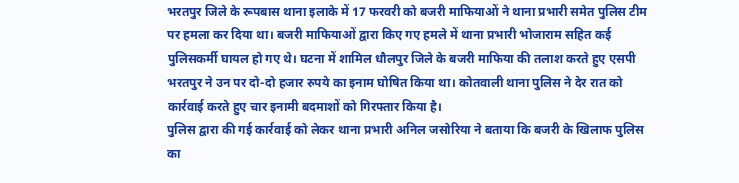भरतपुर जिले के रूपबास थाना इलाके में 17 फरवरी को बजरी माफियाओं ने थाना प्रभारी समेत पुलिस टीम पर हमला कर दिया था। बजरी माफियाओं द्वारा किए गए हमले में थाना प्रभारी भोजाराम सहित कई पुलिसकर्मी घायल हो गए थे। घटना में शामिल धौलपुर जिले के बजरी माफिया की तलाश करते हुए एसपी भरतपुर ने उन पर दो-दो हजार रुपये का इनाम घोषित किया था। कोतवाली थाना पुलिस ने देर रात को कार्रवाई करते हुए चार इनामी बदमाशों को गिरफ्तार किया है।
पुलिस द्वारा की गई कार्रवाई को लेकर थाना प्रभारी अनिल जसोरिया ने बताया कि बजरी के खिलाफ पुलिस का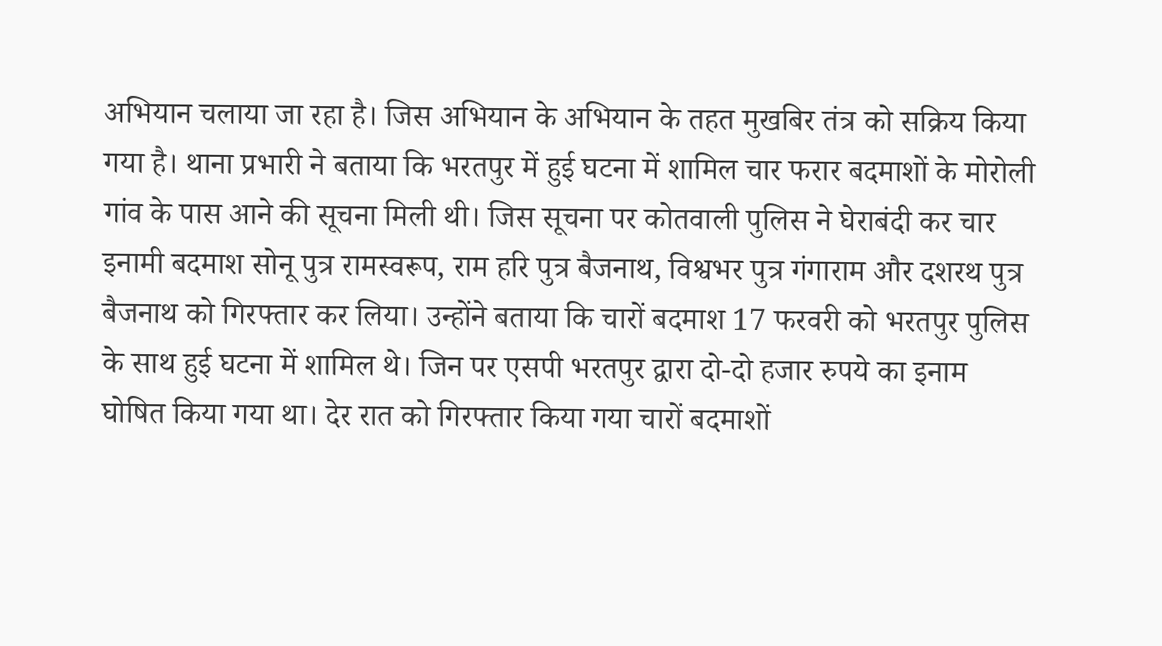अभियान चलाया जा रहा है। जिस अभियान के अभियान के तहत मुखबिर तंत्र को सक्रिय किया गया है। थाना प्रभारी ने बताया कि भरतपुर में हुई घटना में शामिल चार फरार बदमाशों के मोरोली गांव के पास आने की सूचना मिली थी। जिस सूचना पर कोतवाली पुलिस ने घेराबंदी कर चार इनामी बदमाश सोनू पुत्र रामस्वरूप, राम हरि पुत्र बैजनाथ, विश्वभर पुत्र गंगाराम और दशरथ पुत्र बैजनाथ को गिरफ्तार कर लिया। उन्होंने बताया कि चारों बदमाश 17 फरवरी को भरतपुर पुलिस के साथ हुई घटना में शामिल थे। जिन पर एसपी भरतपुर द्वारा दो-दो हजार रुपये का इनाम घोषित किया गया था। देर रात को गिरफ्तार किया गया चारों बदमाशों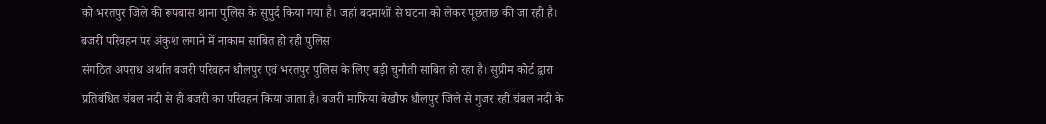को भरतपुर जिले की रूपबास थाना पुलिस के सुपुर्द किया गया है। जहां बदमाशों से घटना को लेकर पूछताछ की जा रही है।
बजरी परिवहन पर अंकुश लगाने में नाकाम साबित हो रही पुलिस
संगठित अपराध अर्थात बजरी परिवहन धौलपुर एवं भरतपुर पुलिस के लिए बड़ी चुनौती साबित हो रहा है। सुप्रीम कोर्ट द्वारा प्रतिबंधित चंबल नदी से ही बजरी का परिवहन किया जाता है। बजरी माफिया बेखौफ धौलपुर जिले से गुजर रही चंबल नदी के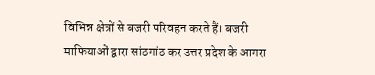विभिन्न क्षेत्रों से बजरी परिवहन करते हैं। बजरी माफियाओं द्वारा सांठगांठ कर उत्तर प्रदेश के आगरा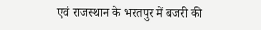एवं राजस्थान के भरतपुर में बजरी की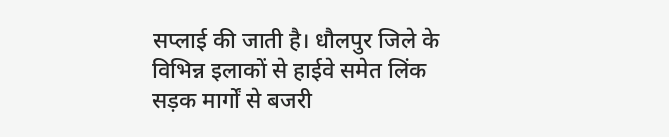सप्लाई की जाती है। धौलपुर जिले के विभिन्न इलाकों से हाईवे समेत लिंक सड़क मार्गों से बजरी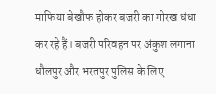माफिया बेखौफ होकर बजरी का गोरख धंधा कर रहे हैं। बजरी परिवहन पर अंकुश लगाना धौलपुर और भरतपुर पुलिस के लिए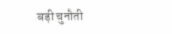बड़ी चुनौती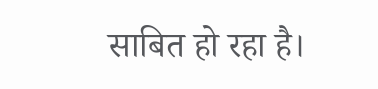साबित हो रहा है।